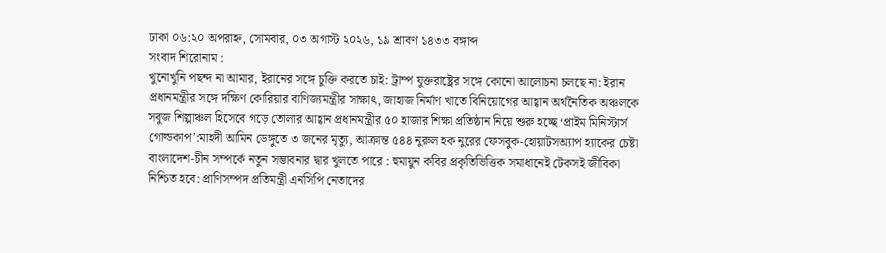ঢাকা ০৬:২০ অপরাহ্ন, সোমবার, ০৩ অগাস্ট ২০২৬, ১৯ শ্রাবণ ১৪৩৩ বঙ্গাব্দ
সংবাদ শিরোনাম :
খুনোখুনি পছন্দ না আমার, ইরানের সঙ্গে চুক্তি করতে চাই: ট্রাম্প যুক্তরাষ্ট্রের সঙ্গে কোনো আলোচনা চলছে না: ইরান প্রধানমন্ত্রীর সঙ্গে দক্ষিণ কোরিয়ার বাণিজ্যমন্ত্রীর সাক্ষাৎ, জাহাজ নির্মাণ খাতে বিনিয়োগের আহ্বান অর্থনৈতিক অঞ্চলকে সবুজ শিল্পাঞ্চল হিসেবে গড়ে তোলার আহ্বান প্রধানমন্ত্রীর ৫০ হাজার শিক্ষা প্রতিষ্ঠান নিয়ে শুরু হচ্ছে ‘প্রাইম মিনিস্টার্স গোল্ডকাপ’:মাহদী আমিন ডেঙ্গুতে ৩ জনের মৃত্যু, আক্রান্ত ৫৪৪ নুরুল হক নুরের ফেসবুক-হোয়াটসঅ্যাপ হ্যাকের চেষ্টা বাংলাদেশ-চীন সম্পর্কে নতুন সম্ভাবনার দ্বার খুলতে পারে : হুমায়ুন কবির প্রকৃতিভিত্তিক সমাধানেই টেকসই জীবিকা নিশ্চিত হবে: প্রাণিসম্পদ প্রতিমন্ত্রী এনসিপি নেতাদের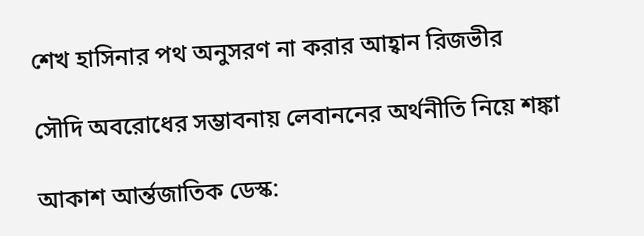শেখ হাসিনার পথ অনুসরণ না করার আহ্বান রিজভীর

সৌদি অবরোধের সম্ভাবনায় লেবাননের অর্থনীতি নিয়ে শঙ্কা

আকাশ আর্ন্তজাতিক ডেস্ক: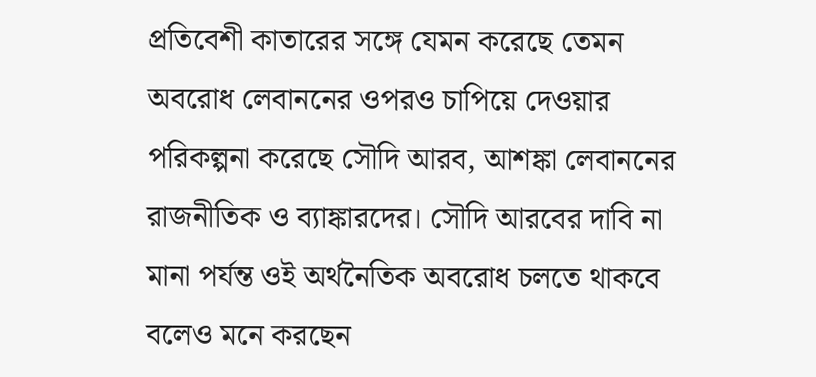প্রতিবেশী কাতারের সঙ্গে যেমন করেছে তেমন অবরোধ লেবাননের ওপরও চাপিয়ে দেওয়ার পরিকল্পনা করেছে সৌদি আরব, আশঙ্কা লেবাননের রাজনীতিক ও ব্যাঙ্কারদের। সৌদি আরবের দাবি না মানা পর্যন্ত ওই অর্থনৈতিক অবরোধ চলতে থাকবে বলেও মনে করছেন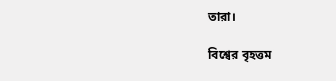তারা।

বিশ্বের বৃহত্তম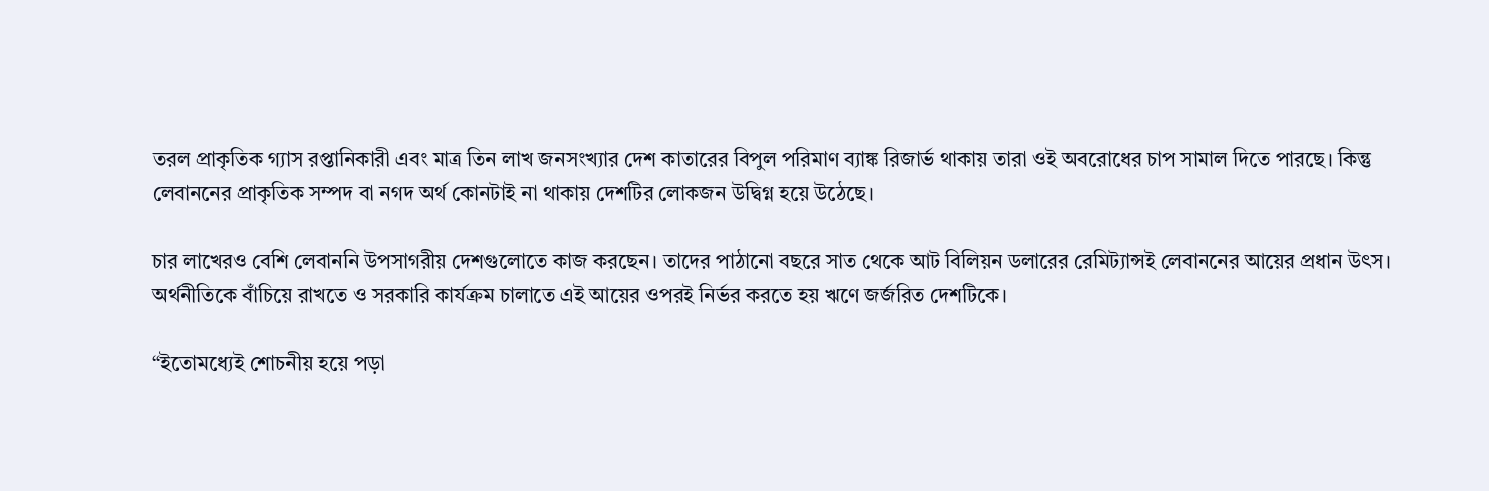তরল প্রাকৃতিক গ্যাস রপ্তানিকারী এবং মাত্র তিন লাখ জনসংখ্যার দেশ কাতারের বিপুল পরিমাণ ব্যাঙ্ক রিজার্ভ থাকায় তারা ওই অবরোধের চাপ সামাল দিতে পারছে। কিন্তু লেবাননের প্রাকৃতিক সম্পদ বা নগদ অর্থ কোনটাই না থাকায় দেশটির লোকজন উদ্বিগ্ন হয়ে উঠেছে।

চার লাখেরও বেশি লেবাননি উপসাগরীয় দেশগুলোতে কাজ করছেন। তাদের পাঠানো বছরে সাত থেকে আট বিলিয়ন ডলারের রেমিট্যান্সই লেবাননের আয়ের প্রধান উৎস। অর্থনীতিকে বাঁচিয়ে রাখতে ও সরকারি কার্যক্রম চালাতে এই আয়ের ওপরই নির্ভর করতে হয় ঋণে জর্জরিত দেশটিকে।

“ইতোমধ্যেই শোচনীয় হয়ে পড়া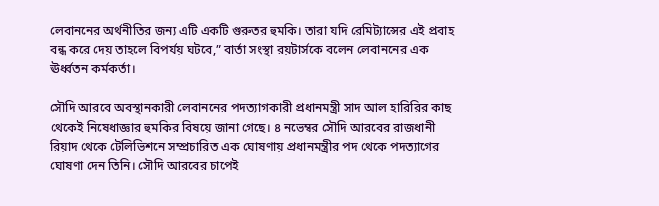লেবাননের অর্থনীতির জন্য এটি একটি গুরুতর হুমকি। তারা যদি রেমিট্যান্সের এই প্রবাহ বন্ধ করে দেয় তাহলে বিপর্যয় ঘটবে,” বার্তা সংস্থা রয়টার্সকে বলেন লেবাননের এক ঊর্ধ্বতন কর্মকর্তা।

সৌদি আরবে অবস্থানকারী লেবাননের পদত্যাগকারী প্রধানমন্ত্রী সাদ আল হারিরির কাছ থেকেই নিষেধাজ্ঞার হুমকির বিষয়ে জানা গেছে। ৪ নভেম্বর সৌদি আরবের রাজধানী রিয়াদ থেকে টেলিভিশনে সম্প্রচারিত এক ঘোষণায় প্রধানমন্ত্রীর পদ থেকে পদত্যাগের ঘোষণা দেন তিনি। সৌদি আরবের চাপেই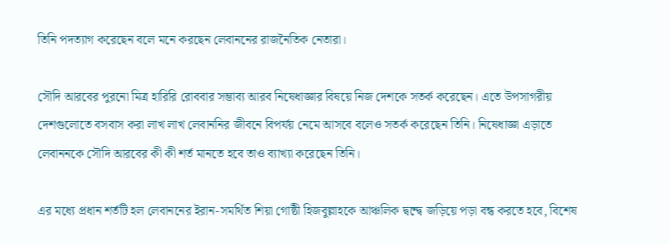তিনি পদত্যাগ করেছেন বলে মনে করছেন লেবাননের রাজনৈতিক নেতারা।

সৌদি আরবের পুরনো মিত্র হারিরি রোববার সম্ভাব্য আরব নিষেধাজ্ঞার বিষয়ে নিজ দেশকে সতর্ক করেছেন। এতে উপসাগরীয় দেশগুলোতে বসবাস করা লাখ লাখ লেবাননির জীবনে বিপর্যয় নেমে আসবে বলেও সতর্ক করেছেন তিনি। নিষেধাজ্ঞা এড়াতে লেবাননকে সৌদি আরবের কী কী শর্ত মানতে হবে তাও ব্যাখ্যা করেছেন তিনি।

এর মধ্যে প্রধান শর্তটি হল লেবাননের ইরান-সমর্থিত শিয়া গোষ্ঠী হিজবুল্লাহকে আঞ্চলিক দ্বন্দ্বে জড়িয়ে পড়া বন্ধ করতে হবে, বিশেষ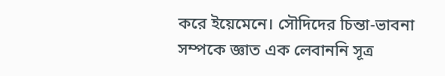করে ইয়েমেনে। সৌদিদের চিন্তা-ভাবনা সম্পকে জ্ঞাত এক লেবাননি সূত্র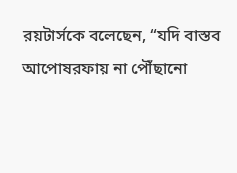রয়টার্সকে বলেছেন, “যদি বাস্তব আপোষরফায় না পৌঁছানো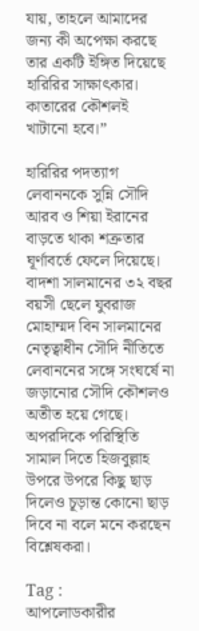যায়, তাহলে আমাদের জন্য কী অপেক্ষা করছে তার একটি ইঙ্গিত দিয়েছে হারিরির সাক্ষাৎকার। কাতারের কৌশলই খাটানো হবে।”

হারিরির পদত্যাগ লেবাননকে সুন্নি সৌদি আরব ও শিয়া ইরানের বাড়তে থাকা শত্রুতার ঘূর্ণাবর্তে ফেলে দিয়েছে। বাদশা সালমানের ৩২ বছর বয়সী ছেলে যুবরাজ মোহাম্মদ বিন সালমানের নেতৃত্বাধীন সৌদি নীতিতে লেবাননের সঙ্গে সংঘর্ষে না জড়ানোর সৌদি কৌশলও অতীত হয়ে গেছে। অপরদিকে পরিস্থিতি সামাল দিতে হিজবুল্লাহ উপরে উপরে কিছু ছাড় দিলেও চূড়ান্ত কোনো ছাড় দিবে না বলে মনে করছেন বিশ্লেষকরা।

Tag :
আপলোডকারীর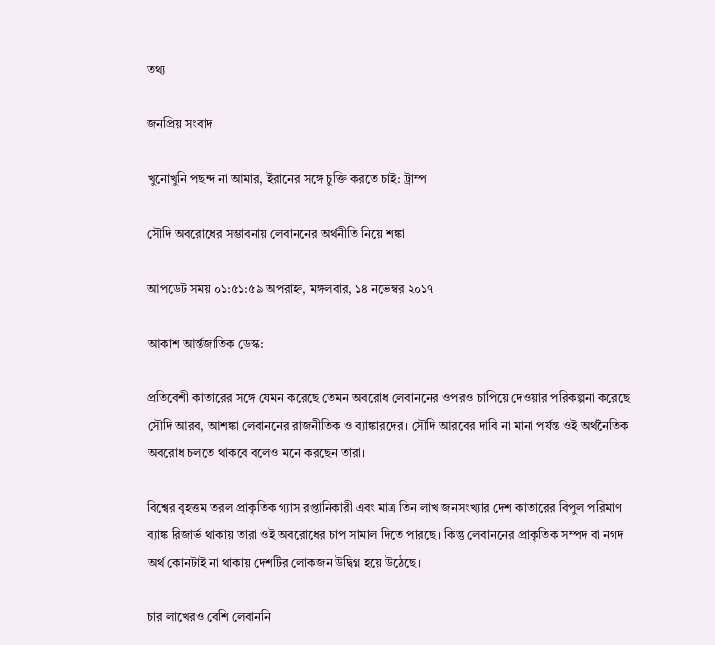তথ্য

জনপ্রিয় সংবাদ

খুনোখুনি পছন্দ না আমার, ইরানের সঙ্গে চুক্তি করতে চাই: ট্রাম্প

সৌদি অবরোধের সম্ভাবনায় লেবাননের অর্থনীতি নিয়ে শঙ্কা

আপডেট সময় ০১:৫১:৫৯ অপরাহ্ন, মঙ্গলবার, ১৪ নভেম্বর ২০১৭

আকাশ আর্ন্তজাতিক ডেস্ক:

প্রতিবেশী কাতারের সঙ্গে যেমন করেছে তেমন অবরোধ লেবাননের ওপরও চাপিয়ে দেওয়ার পরিকল্পনা করেছে সৌদি আরব, আশঙ্কা লেবাননের রাজনীতিক ও ব্যাঙ্কারদের। সৌদি আরবের দাবি না মানা পর্যন্ত ওই অর্থনৈতিক অবরোধ চলতে থাকবে বলেও মনে করছেন তারা।

বিশ্বের বৃহত্তম তরল প্রাকৃতিক গ্যাস রপ্তানিকারী এবং মাত্র তিন লাখ জনসংখ্যার দেশ কাতারের বিপুল পরিমাণ ব্যাঙ্ক রিজার্ভ থাকায় তারা ওই অবরোধের চাপ সামাল দিতে পারছে। কিন্তু লেবাননের প্রাকৃতিক সম্পদ বা নগদ অর্থ কোনটাই না থাকায় দেশটির লোকজন উদ্বিগ্ন হয়ে উঠেছে।

চার লাখেরও বেশি লেবাননি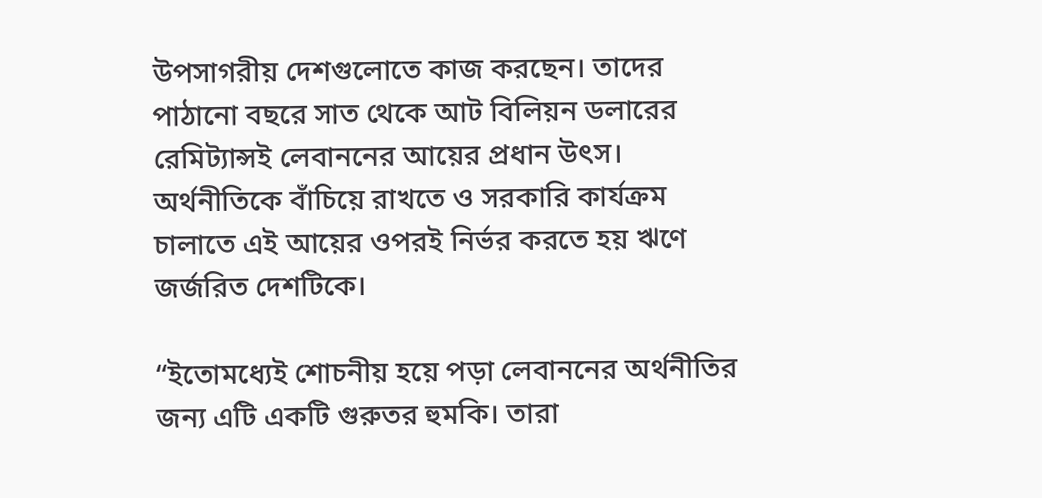উপসাগরীয় দেশগুলোতে কাজ করছেন। তাদের পাঠানো বছরে সাত থেকে আট বিলিয়ন ডলারের রেমিট্যান্সই লেবাননের আয়ের প্রধান উৎস। অর্থনীতিকে বাঁচিয়ে রাখতে ও সরকারি কার্যক্রম চালাতে এই আয়ের ওপরই নির্ভর করতে হয় ঋণে জর্জরিত দেশটিকে।

“ইতোমধ্যেই শোচনীয় হয়ে পড়া লেবাননের অর্থনীতির জন্য এটি একটি গুরুতর হুমকি। তারা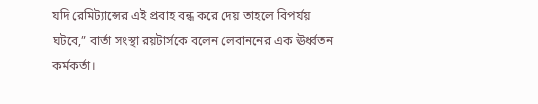যদি রেমিট্যান্সের এই প্রবাহ বন্ধ করে দেয় তাহলে বিপর্যয় ঘটবে,” বার্তা সংস্থা রয়টার্সকে বলেন লেবাননের এক ঊর্ধ্বতন কর্মকর্তা।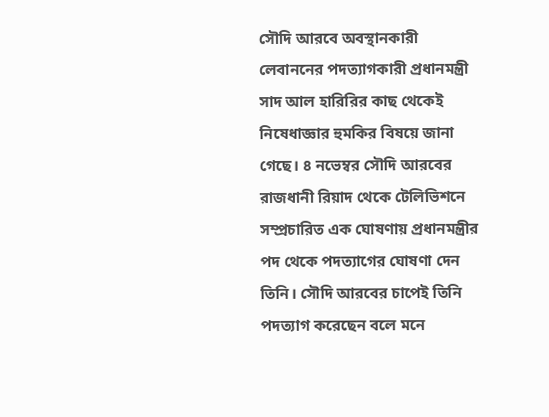সৌদি আরবে অবস্থানকারী লেবাননের পদত্যাগকারী প্রধানমন্ত্রী সাদ আল হারিরির কাছ থেকেই নিষেধাজ্ঞার হুমকির বিষয়ে জানা গেছে। ৪ নভেম্বর সৌদি আরবের রাজধানী রিয়াদ থেকে টেলিভিশনে সম্প্রচারিত এক ঘোষণায় প্রধানমন্ত্রীর পদ থেকে পদত্যাগের ঘোষণা দেন তিনি। সৌদি আরবের চাপেই তিনি পদত্যাগ করেছেন বলে মনে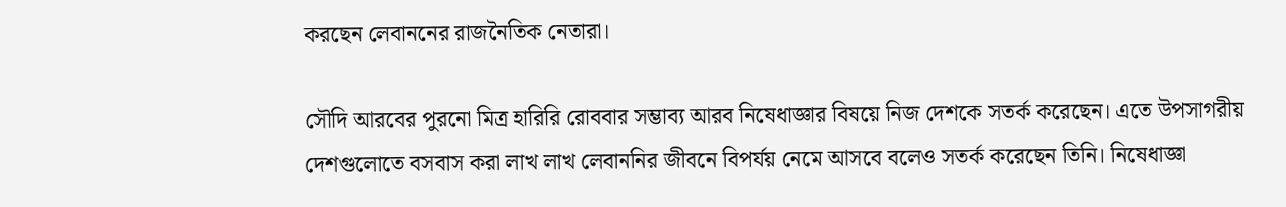করছেন লেবাননের রাজনৈতিক নেতারা।

সৌদি আরবের পুরনো মিত্র হারিরি রোববার সম্ভাব্য আরব নিষেধাজ্ঞার বিষয়ে নিজ দেশকে সতর্ক করেছেন। এতে উপসাগরীয় দেশগুলোতে বসবাস করা লাখ লাখ লেবাননির জীবনে বিপর্যয় নেমে আসবে বলেও সতর্ক করেছেন তিনি। নিষেধাজ্ঞা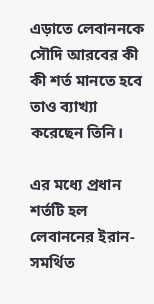এড়াতে লেবাননকে সৌদি আরবের কী কী শর্ত মানতে হবে তাও ব্যাখ্যা করেছেন তিনি।

এর মধ্যে প্রধান শর্তটি হল লেবাননের ইরান-সমর্থিত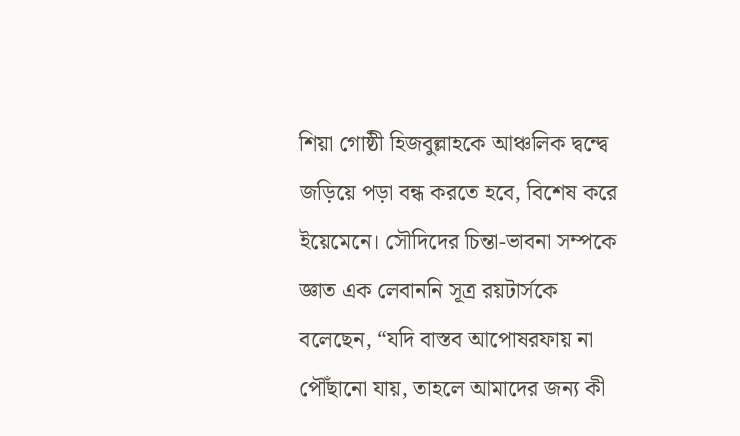শিয়া গোষ্ঠী হিজবুল্লাহকে আঞ্চলিক দ্বন্দ্বে জড়িয়ে পড়া বন্ধ করতে হবে, বিশেষ করে ইয়েমেনে। সৌদিদের চিন্তা-ভাবনা সম্পকে জ্ঞাত এক লেবাননি সূত্র রয়টার্সকে বলেছেন, “যদি বাস্তব আপোষরফায় না পৌঁছানো যায়, তাহলে আমাদের জন্য কী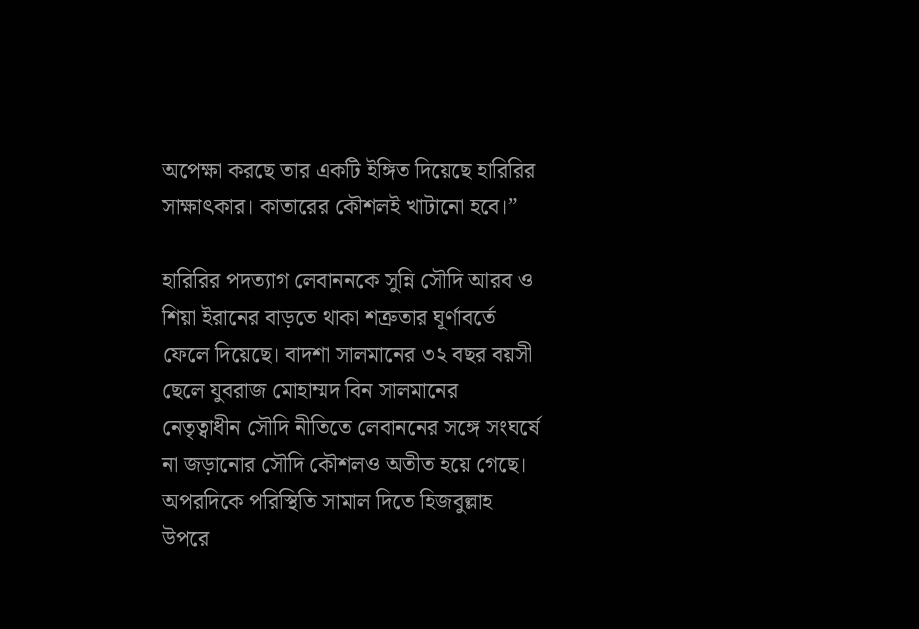অপেক্ষা করছে তার একটি ইঙ্গিত দিয়েছে হারিরির সাক্ষাৎকার। কাতারের কৌশলই খাটানো হবে।”

হারিরির পদত্যাগ লেবাননকে সুন্নি সৌদি আরব ও শিয়া ইরানের বাড়তে থাকা শত্রুতার ঘূর্ণাবর্তে ফেলে দিয়েছে। বাদশা সালমানের ৩২ বছর বয়সী ছেলে যুবরাজ মোহাম্মদ বিন সালমানের নেতৃত্বাধীন সৌদি নীতিতে লেবাননের সঙ্গে সংঘর্ষে না জড়ানোর সৌদি কৌশলও অতীত হয়ে গেছে। অপরদিকে পরিস্থিতি সামাল দিতে হিজবুল্লাহ উপরে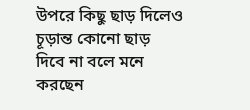উপরে কিছু ছাড় দিলেও চূড়ান্ত কোনো ছাড় দিবে না বলে মনে করছেন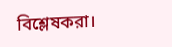বিশ্লেষকরা।